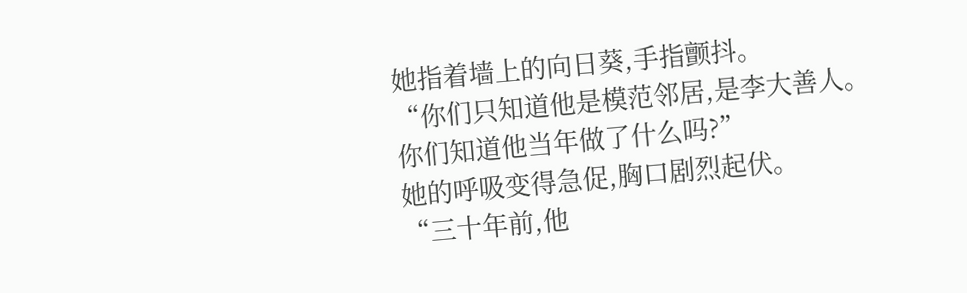她指着墙上的向日葵,手指颤抖。
“你们只知道他是模范邻居,是李大善人。
你们知道他当年做了什么吗?”
她的呼吸变得急促,胸口剧烈起伏。
“三十年前,他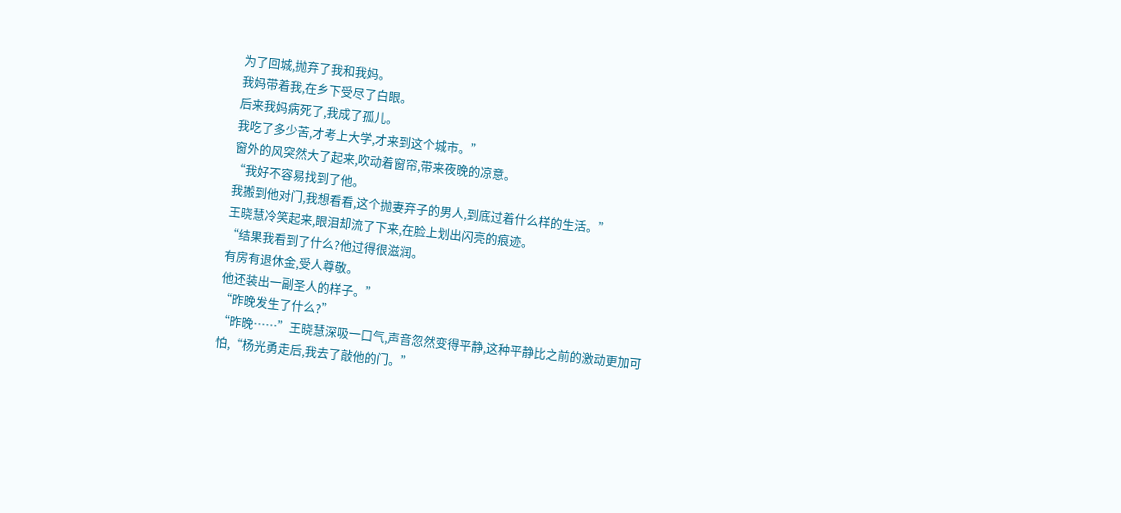为了回城,抛弃了我和我妈。
我妈带着我,在乡下受尽了白眼。
后来我妈病死了,我成了孤儿。
我吃了多少苦,才考上大学,才来到这个城市。”
窗外的风突然大了起来,吹动着窗帘,带来夜晚的凉意。
“我好不容易找到了他。
我搬到他对门,我想看看,这个抛妻弃子的男人,到底过着什么样的生活。”
王晓慧冷笑起来,眼泪却流了下来,在脸上划出闪亮的痕迹。
“结果我看到了什么?他过得很滋润。
有房有退休金,受人尊敬。
他还装出一副圣人的样子。”
“昨晚发生了什么?”
“昨晚……”王晓慧深吸一口气,声音忽然变得平静,这种平静比之前的激动更加可怕,“杨光勇走后,我去了敲他的门。”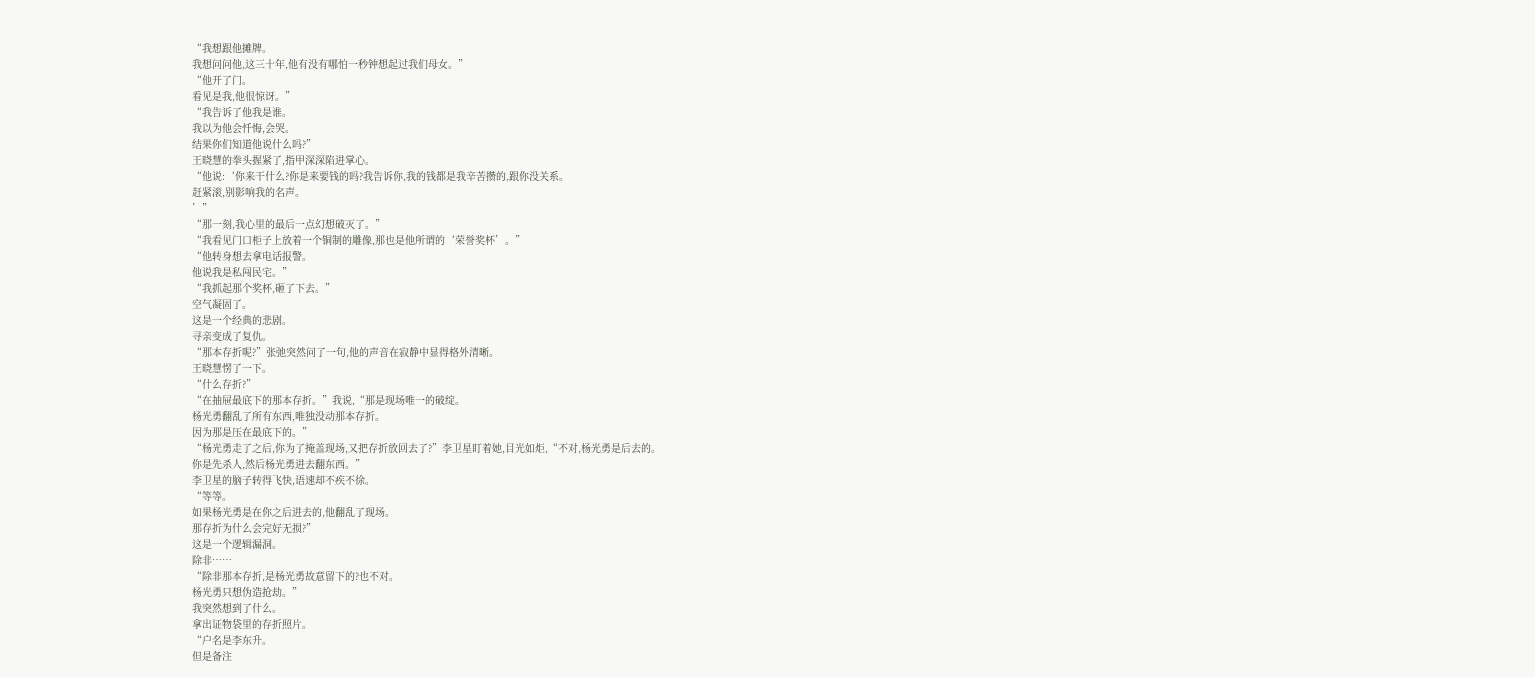“我想跟他摊牌。
我想问问他,这三十年,他有没有哪怕一秒钟想起过我们母女。”
“他开了门。
看见是我,他很惊讶。”
“我告诉了他我是谁。
我以为他会忏悔,会哭。
结果你们知道他说什么吗?”
王晓慧的拳头握紧了,指甲深深陷进掌心。
“他说:‘你来干什么?你是来要钱的吗?我告诉你,我的钱都是我辛苦攒的,跟你没关系。
赶紧滚,别影响我的名声。
’”
“那一刻,我心里的最后一点幻想破灭了。”
“我看见门口柜子上放着一个铜制的雕像,那也是他所谓的‘荣誉奖杯’。”
“他转身想去拿电话报警。
他说我是私闯民宅。”
“我抓起那个奖杯,砸了下去。”
空气凝固了。
这是一个经典的悲剧。
寻亲变成了复仇。
“那本存折呢?”张弛突然问了一句,他的声音在寂静中显得格外清晰。
王晓慧愣了一下。
“什么存折?”
“在抽屉最底下的那本存折。”我说,“那是现场唯一的破绽。
杨光勇翻乱了所有东西,唯独没动那本存折。
因为那是压在最底下的。”
“杨光勇走了之后,你为了掩盖现场,又把存折放回去了?”李卫星盯着她,目光如炬,“不对,杨光勇是后去的。
你是先杀人,然后杨光勇进去翻东西。”
李卫星的脑子转得飞快,语速却不疾不徐。
“等等。
如果杨光勇是在你之后进去的,他翻乱了现场。
那存折为什么会完好无损?”
这是一个逻辑漏洞。
除非……
“除非那本存折,是杨光勇故意留下的?也不对。
杨光勇只想伪造抢劫。”
我突然想到了什么。
拿出证物袋里的存折照片。
“户名是李东升。
但是备注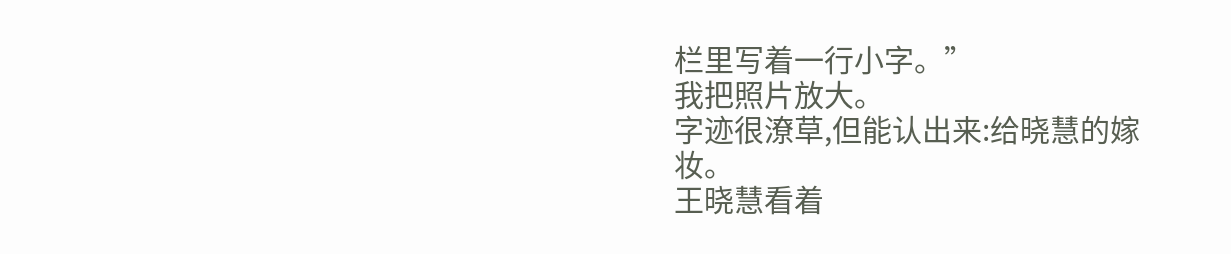栏里写着一行小字。”
我把照片放大。
字迹很潦草,但能认出来:给晓慧的嫁妆。
王晓慧看着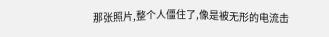那张照片,整个人僵住了,像是被无形的电流击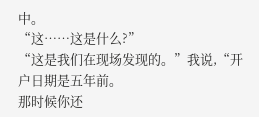中。
“这……这是什么?”
“这是我们在现场发现的。”我说,“开户日期是五年前。
那时候你还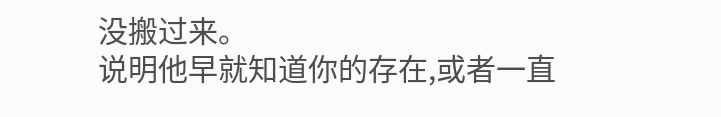没搬过来。
说明他早就知道你的存在,或者一直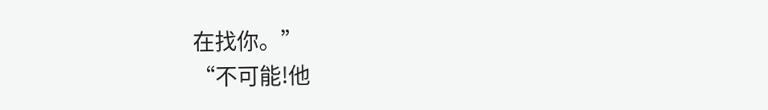在找你。”
“不可能!他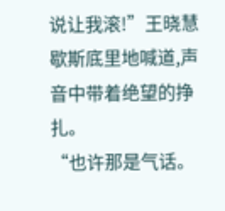说让我滚!”王晓慧歇斯底里地喊道,声音中带着绝望的挣扎。
“也许那是气话。